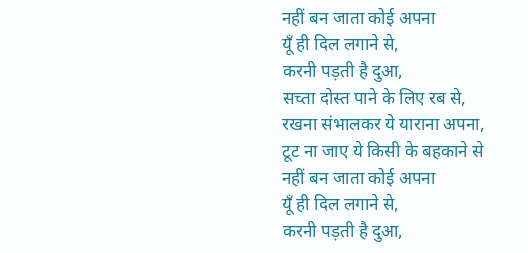नहीं बन जाता कोई अपना
यूँ ही दिल लगाने से,
करनी पड़ती है दुआ,
सच्ता दोस्त पाने के लिए रब से,
रखना संभालकर ये याराना अपना,
टूट ना जाए ये किसी के बहकाने से
नहीं बन जाता कोई अपना
यूँ ही दिल लगाने से,
करनी पड़ती है दुआ,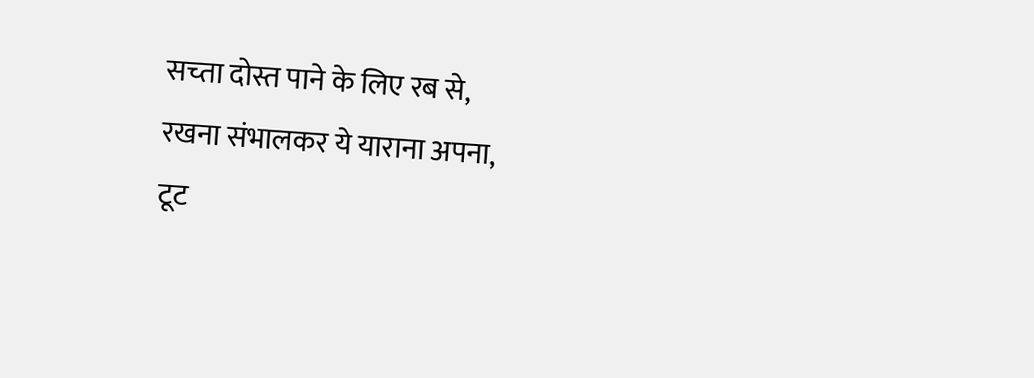सच्ता दोस्त पाने के लिए रब से,
रखना संभालकर ये याराना अपना,
टूट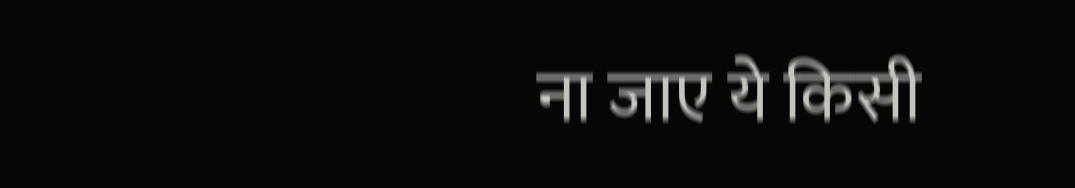ना जाए ये किसी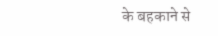के बहकाने से